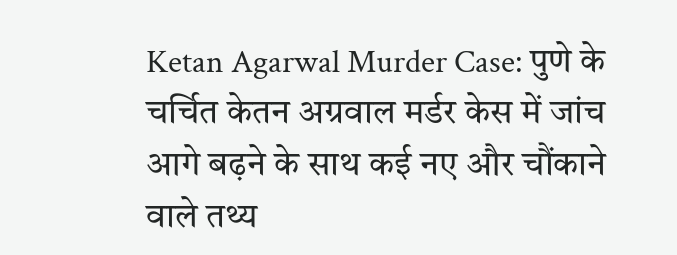Ketan Agarwal Murder Case: पुणे के चर्चित केतन अग्रवाल मर्डर केस में जांच आगे बढ़ने के साथ कई नए और चौंकाने वाले तथ्य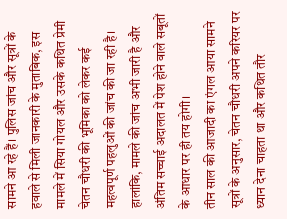सामने आ रहे हैं। पुलिस जांच और सूत्रों के हवाले से मिली जानकारी के मुताबिक, इस मामले में सिया गोयल और उसके कथित प्रेमी चेतन चौधरी की भूमिका को लेकर कई महत्वपूर्ण पहलुओं की जांच की जा रही है। हालांकि, मामले की जांच अभी जारी है और अंतिम सच्चाई अदालत में पेश होने वाले सबूतों के आधार पर ही तय होगी।
तीन साल की आजादी का एंगल आया सामने
सूत्रों के अनुसार, चेतन चौधरी अपने करियर पर ध्यान देना चाहता था और कथित तौर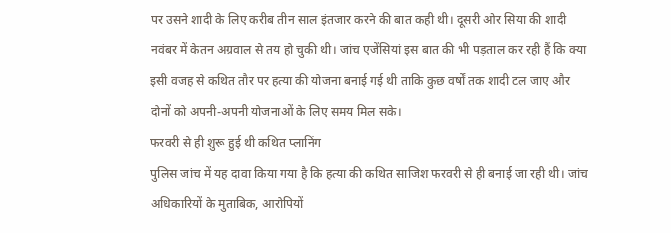पर उसने शादी के लिए करीब तीन साल इंतजार करने की बात कही थी। दूसरी ओर सिया की शादी नवंबर में केतन अग्रवाल से तय हो चुकी थी। जांच एजेंसियां इस बात की भी पड़ताल कर रही हैं कि क्या इसी वजह से कथित तौर पर हत्या की योजना बनाई गई थी ताकि कुछ वर्षों तक शादी टल जाए और दोनों को अपनी-अपनी योजनाओं के लिए समय मिल सके।
फरवरी से ही शुरू हुई थी कथित प्लानिंग
पुलिस जांच में यह दावा किया गया है कि हत्या की कथित साजिश फरवरी से ही बनाई जा रही थी। जांच अधिकारियों के मुताबिक, आरोपियों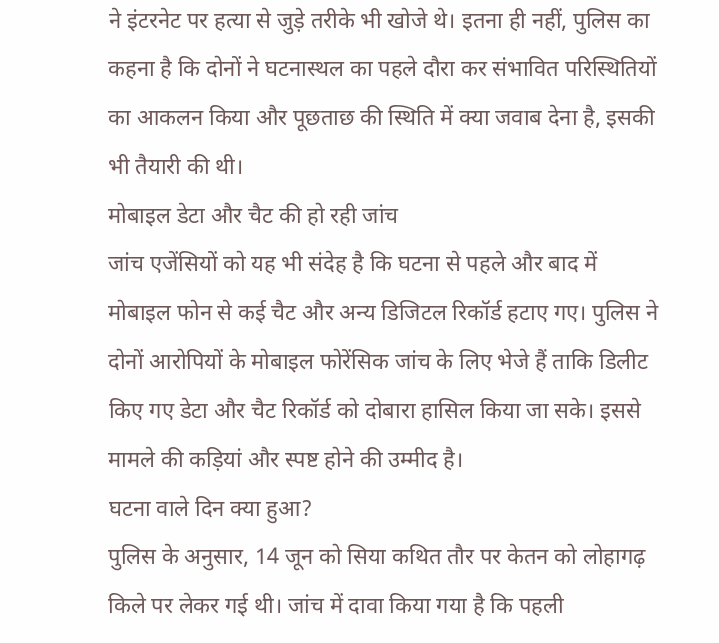ने इंटरनेट पर हत्या से जुड़े तरीके भी खोजे थे। इतना ही नहीं, पुलिस का कहना है कि दोनों ने घटनास्थल का पहले दौरा कर संभावित परिस्थितियों का आकलन किया और पूछताछ की स्थिति में क्या जवाब देना है, इसकी भी तैयारी की थी।
मोबाइल डेटा और चैट की हो रही जांच
जांच एजेंसियों को यह भी संदेह है कि घटना से पहले और बाद में मोबाइल फोन से कई चैट और अन्य डिजिटल रिकॉर्ड हटाए गए। पुलिस ने दोनों आरोपियों के मोबाइल फोरेंसिक जांच के लिए भेजे हैं ताकि डिलीट किए गए डेटा और चैट रिकॉर्ड को दोबारा हासिल किया जा सके। इससे मामले की कड़ियां और स्पष्ट होने की उम्मीद है।
घटना वाले दिन क्या हुआ?
पुलिस के अनुसार, 14 जून को सिया कथित तौर पर केतन को लोहागढ़ किले पर लेकर गई थी। जांच में दावा किया गया है कि पहली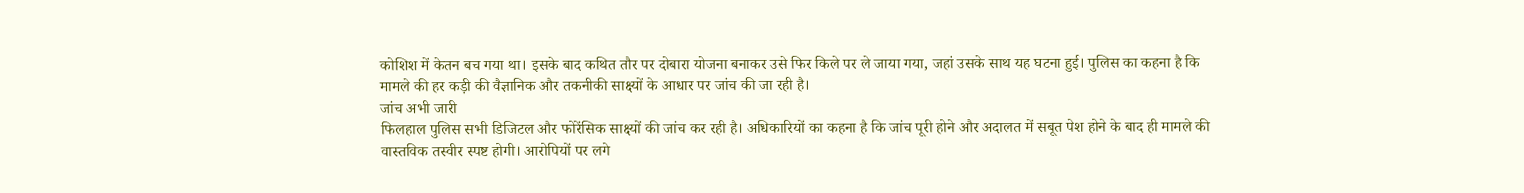कोशिश में केतन बच गया था। इसके बाद कथित तौर पर दोबारा योजना बनाकर उसे फिर किले पर ले जाया गया, जहां उसके साथ यह घटना हुई। पुलिस का कहना है कि मामले की हर कड़ी की वैज्ञानिक और तकनीकी साक्ष्यों के आधार पर जांच की जा रही है।
जांच अभी जारी
फिलहाल पुलिस सभी डिजिटल और फोरेंसिक साक्ष्यों की जांच कर रही है। अधिकारियों का कहना है कि जांच पूरी होने और अदालत में सबूत पेश होने के बाद ही मामले की वास्तविक तस्वीर स्पष्ट होगी। आरोपियों पर लगे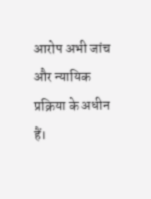आरोप अभी जांच और न्यायिक प्रक्रिया के अधीन हैं।